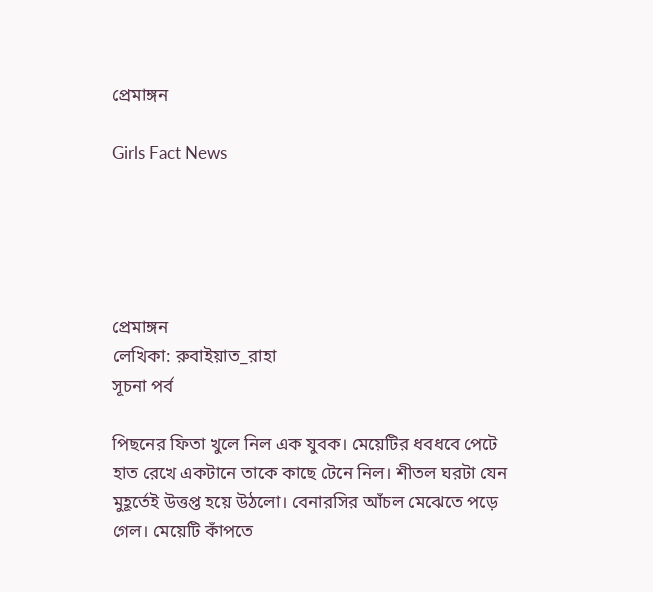প্রেমাঙ্গন

Girls Fact News





প্রেমাঙ্গন
লেখিকা: রুবাইয়াত_রাহা
সূচনা পর্ব

পিছনের ফিতা খুলে নিল এক যুবক। মেয়েটির ধবধবে পেটে হাত রেখে একটানে তাকে কাছে টেনে নিল। শীতল ঘরটা যেন মুহূর্তেই উত্তপ্ত হয়ে উঠলো। বেনারসির আঁচল মেঝেতে পড়ে গেল। মেয়েটি কাঁপতে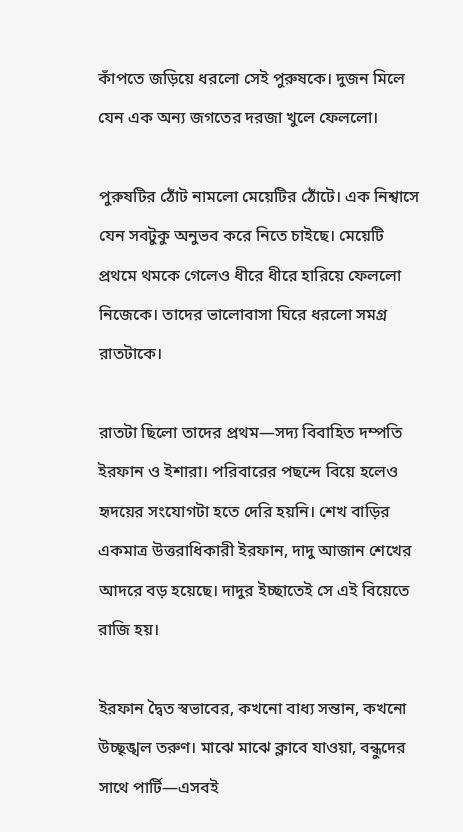কাঁপতে জড়িয়ে ধরলো সেই পুরুষকে। দুজন মিলে যেন এক অন্য জগতের দরজা খুলে ফেললো।

পুরুষটির ঠোঁট নামলো মেয়েটির ঠোঁটে। এক নিশ্বাসে যেন সবটুকু অনুভব করে নিতে চাইছে। মেয়েটি প্রথমে থমকে গেলেও ধীরে ধীরে হারিয়ে ফেললো নিজেকে। তাদের ভালোবাসা ঘিরে ধরলো সমগ্র রাতটাকে।

রাতটা ছিলো তাদের প্রথম—সদ্য বিবাহিত দম্পতি ইরফান ও ইশারা। পরিবারের পছন্দে বিয়ে হলেও হৃদয়ের সংযোগটা হতে দেরি হয়নি। শেখ বাড়ির একমাত্র উত্তরাধিকারী ইরফান, দাদু আজান শেখের আদরে বড় হয়েছে। দাদুর ইচ্ছাতেই সে এই বিয়েতে রাজি হয়।

ইরফান দ্বৈত স্বভাবের, কখনো বাধ্য সন্তান, কখনো উচ্ছৃঙ্খল তরুণ। মাঝে মাঝে ক্লাবে যাওয়া, বন্ধুদের সাথে পার্টি—এসবই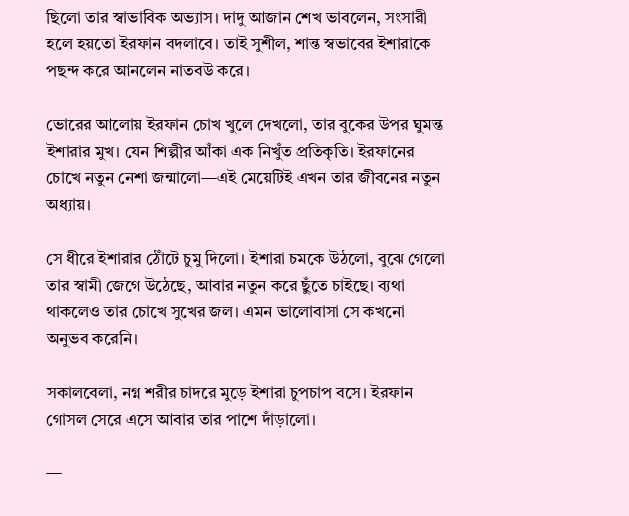ছিলো তার স্বাভাবিক অভ্যাস। দাদু আজান শেখ ভাবলেন, সংসারী হলে হয়তো ইরফান বদলাবে। তাই সুশীল, শান্ত স্বভাবের ইশারাকে পছন্দ করে আনলেন নাতবউ করে।

ভোরের আলোয় ইরফান চোখ খুলে দেখলো, তার বুকের উপর ঘুমন্ত ইশারার মুখ। যেন শিল্পীর আঁকা এক নিখুঁত প্রতিকৃতি। ইরফানের চোখে নতুন নেশা জন্মালো—এই মেয়েটিই এখন তার জীবনের নতুন অধ্যায়।

সে ধীরে ইশারার ঠোঁটে চুমু দিলো। ইশারা চমকে উঠলো, বুঝে গেলো তার স্বামী জেগে উঠেছে, আবার নতুন করে ছুঁতে চাইছে। ব্যথা থাকলেও তার চোখে সুখের জল। এমন ভালোবাসা সে কখনো অনুভব করেনি।

সকালবেলা, নগ্ন শরীর চাদরে মুড়ে ইশারা চুপচাপ বসে। ইরফান গোসল সেরে এসে আবার তার পাশে দাঁড়ালো।

—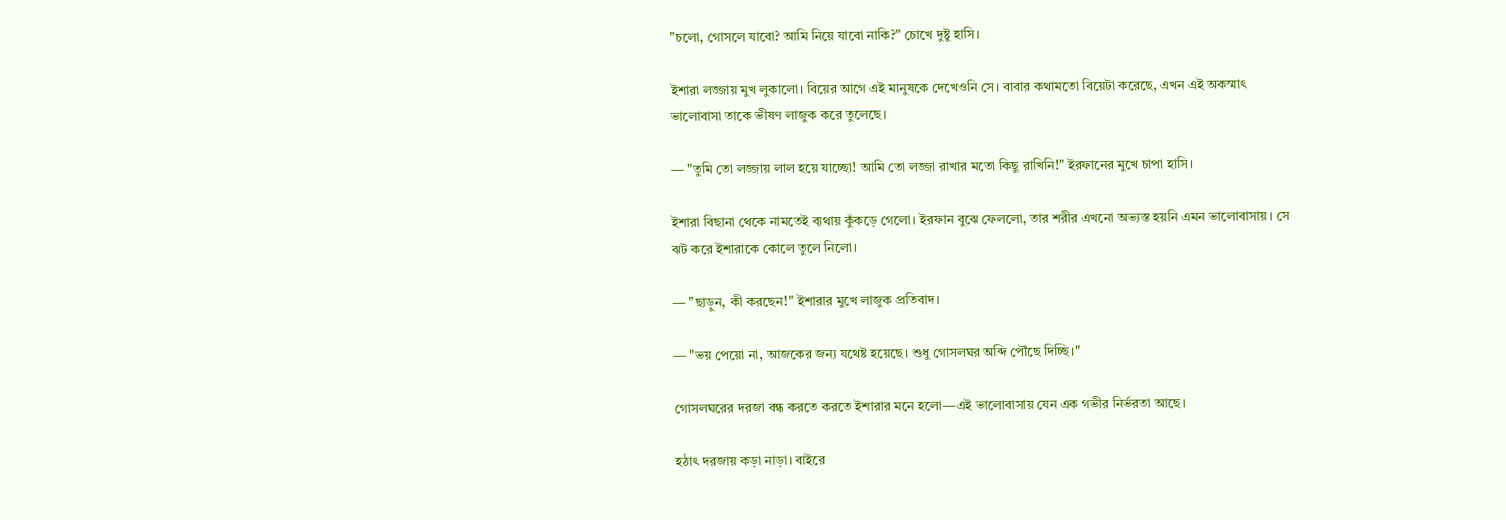"চলো, গোসলে যাবো? আমি নিয়ে যাবো নাকি?" চোখে দুষ্টু হাসি।

ইশারা লজ্জায় মুখ লুকালো। বিয়ের আগে এই মানুষকে দেখেওনি সে। বাবার কথামতো বিয়েটা করেছে, এখন এই অকস্মাৎ ভালোবাসা তাকে ভীষণ লাজুক করে তুলেছে।

— "তুমি তো লজ্জায় লাল হয়ে যাচ্ছো! আমি তো লজ্জা রাখার মতো কিছু রাখিনি!" ইরফানের মুখে চাপা হাসি।

ইশারা বিছানা থেকে নামতেই ব্যথায় কুঁকড়ে গেলো। ইরফান বুঝে ফেললো, তার শরীর এখনো অভ্যস্ত হয়নি এমন ভালোবাসায়। সে ঝট করে ইশারাকে কোলে তুলে নিলো।

— "ছাড়ুন, কী করছেন!" ইশারার মুখে লাজুক প্রতিবাদ।

— "ভয় পেয়ো না, আজকের জন্য যথেষ্ট হয়েছে। শুধু গোসলঘর অব্দি পৌঁছে দিচ্ছি।"

গোসলঘরের দরজা বন্ধ করতে করতে ইশারার মনে হলো—এই ভালোবাসায় যেন এক গভীর নির্ভরতা আছে।

হঠাৎ দরজায় কড়া নাড়া। বাইরে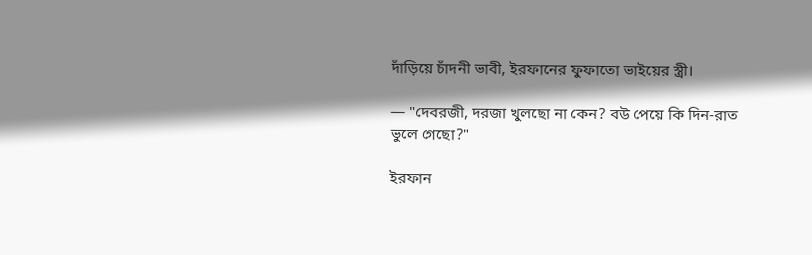দাঁড়িয়ে চাঁদনী ভাবী, ইরফানের ফুফাতো ভাইয়ের স্ত্রী।

— "দেবরজী, দরজা খুলছো না কেন? বউ পেয়ে কি দিন-রাত ভুলে গেছো?"

ইরফান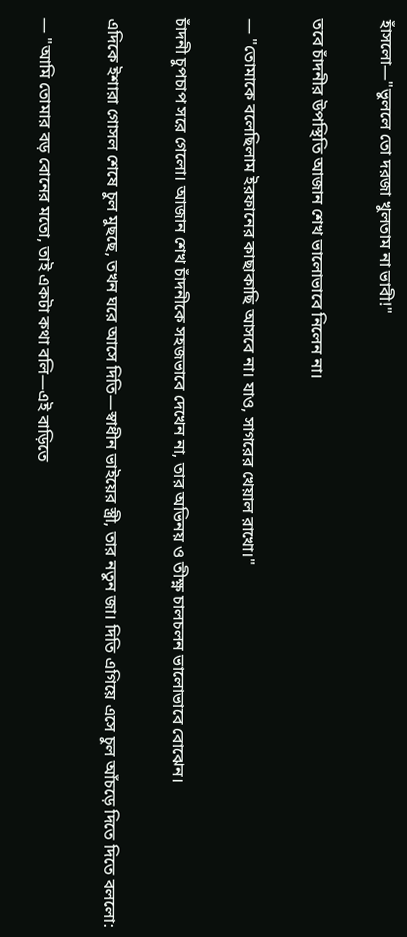হাঁসলো—"ভুললে তো দরজা খুলতাম না ভাবী!"

তবে চাঁদনীর উপস্থিতি আজান শেখ ভালোভাবে নিলেন না।

— "তোমাকে বলেছিলাম ইরফানের কাছাকাছি আসবে না। যাও, সাগরের খেয়াল রাখো।"

চাঁদনী চুপচাপ সরে গেলো। আজান শেখ চাঁদনীকে সহজভাবে দেখেন না, তার অভিনয় ও তীক্ষ্ণ চালচলন ভালোভাবে বোঝেন।

এদিকে ইশারা গোসল শেষে চুল মুছছে, তখন ঘরে আসে দিতি—স্বাধীন ভাইয়ের স্ত্রী, তার নতুন জা। দিতি এগিয়ে এসে চুল আঁচড়ে দিতে দিতে বললো:

— "আমি তোমার বড় বোনের মতো, তাই একটা কথা বলি—এই বাড়িতে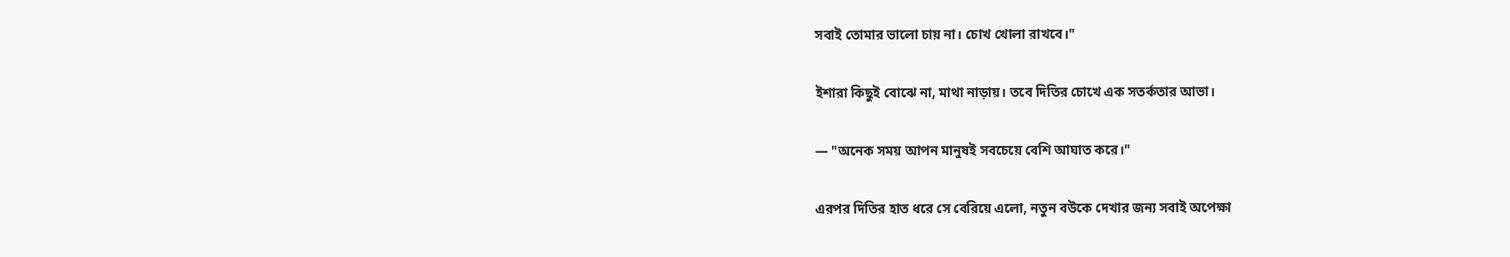সবাই তোমার ভালো চায় না। চোখ খোলা রাখবে।"

ইশারা কিছুই বোঝে না, মাথা নাড়ায়। তবে দিতির চোখে এক সতর্কতার আভা।

— "অনেক সময় আপন মানুষই সবচেয়ে বেশি আঘাত করে।"

এরপর দিতির হাত ধরে সে বেরিয়ে এলো, নতুন বউকে দেখার জন্য সবাই অপেক্ষা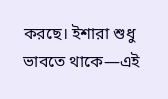করছে। ইশারা শুধু ভাবতে থাকে—এই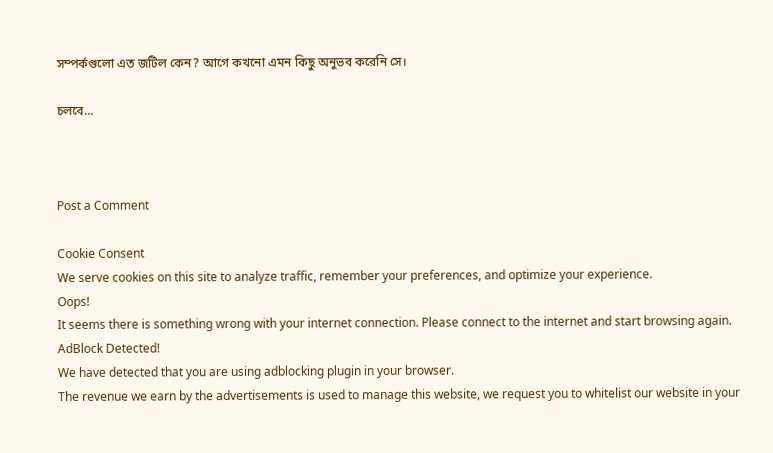সম্পর্কগুলো এত জটিল কেন? আগে কখনো এমন কিছু অনুভব করেনি সে।

চলবে...



Post a Comment

Cookie Consent
We serve cookies on this site to analyze traffic, remember your preferences, and optimize your experience.
Oops!
It seems there is something wrong with your internet connection. Please connect to the internet and start browsing again.
AdBlock Detected!
We have detected that you are using adblocking plugin in your browser.
The revenue we earn by the advertisements is used to manage this website, we request you to whitelist our website in your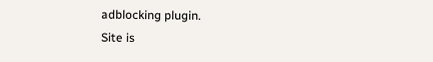adblocking plugin.
Site is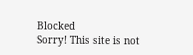Blocked
Sorry! This site is not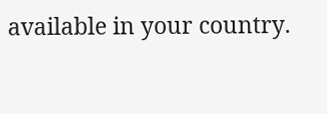available in your country.